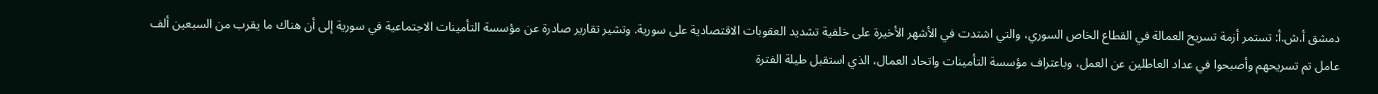دمشق أ.ش.أ: تستمر أزمة تسريح العمالة في القطاع الخاص السوري، والتي اشتدت في الأشهر الأخيرة على خلفية تشديد العقوبات الاقتصادية على سورية. وتشير تقارير صادرة عن مؤسسة التأمينات الاجتماعية في سورية إلى أن هناك ما يقرب من السبعين ألف عامل تم تسريحهم وأصبحوا في عداد العاطلين عن العمل، وباعتراف مؤسسة التأمينات واتحاد العمال، الذي استقبل طيلة الفترة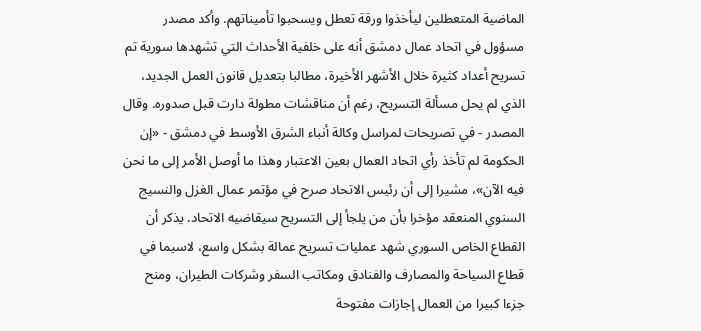الماضية المتعطلين ليأخذوا ورقة تعطل ويسحبوا تأميناتهم. وأكد مصدر مسؤول في اتحاد عمال دمشق أنه على خلفية الأحداث التي تشهدها سورية تم تسريح أعداد كثيرة خلال الأشهر الأخيرة، مطالبا بتعديل قانون العمل الجديد، الذي لم يحل مسألة التسريح، رغم أن مناقشات مطولة دارت قبل صدوره. وقال المصدر - في تصريحات لمراسل وكالة أنباء الشرق الأوسط في دمشق - «إن الحكومة لم تأخذ رأي اتحاد العمال بعين الاعتبار وهذا ما أوصل الأمر إلى ما نحن فيه الآن»، مشيرا إلى أن رئيس الاتحاد صرح في مؤتمر عمال الغزل والنسيج السنوي المنعقد مؤخرا بأن من يلجأ إلى التسريح سيقاضيه الاتحاد. يذكر أن القطاع الخاص السوري شهد عمليات تسريح عمالة بشكل واسع، لاسيما في قطاع السياحة والمصارف والفنادق ومكاتب السفر وشركات الطيران، ومنح جزءا كبيرا من العمال إجازات مفتوحة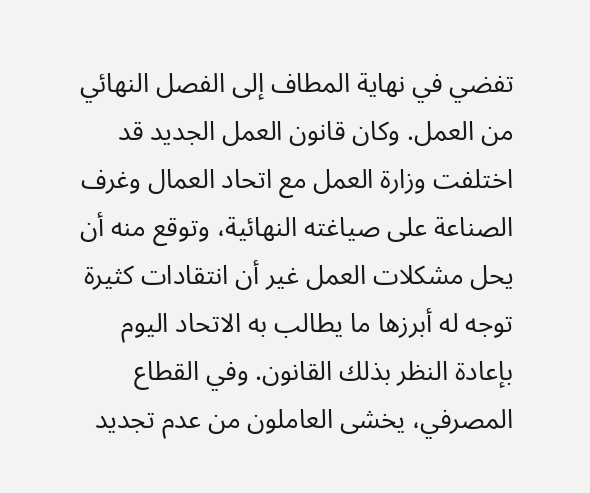تفضي في نهاية المطاف إلى الفصل النهائي من العمل. وكان قانون العمل الجديد قد اختلفت وزارة العمل مع اتحاد العمال وغرف الصناعة على صياغته النهائية، وتوقع منه أن يحل مشكلات العمل غير أن انتقادات كثيرة توجه له أبرزها ما يطالب به الاتحاد اليوم بإعادة النظر بذلك القانون. وفي القطاع المصرفي، يخشى العاملون من عدم تجديد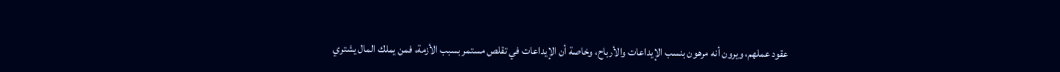عقود عملهم، ويرون أنه مرهون بنسب الإيداعات والأرباح، وخاصة أن الإيداعات في تقلص مستمر بسبب الأزمة، فمن يملك المال يشتري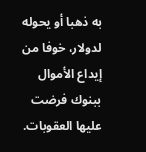به ذهبا أو يحوله لدولار، خوفا من إيداع الأموال ببنوك فرضت عليها العقوبات.